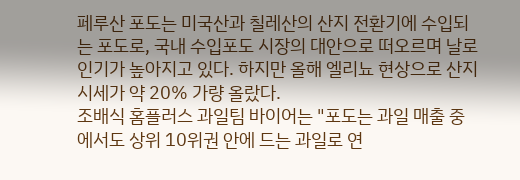페루산 포도는 미국산과 칠레산의 산지 전환기에 수입되는 포도로, 국내 수입포도 시장의 대안으로 떠오르며 날로 인기가 높아지고 있다. 하지만 올해 엘리뇨 현상으로 산지 시세가 약 20% 가량 올랐다.
조배식 홈플러스 과일팀 바이어는 "포도는 과일 매출 중에서도 상위 10위권 안에 드는 과일로 연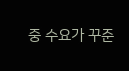중 수요가 꾸준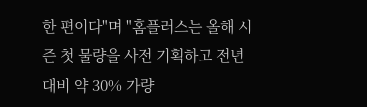한 편이다"며 "홈플러스는 올해 시즌 첫 물량을 사전 기획하고 전년 대비 약 30% 가량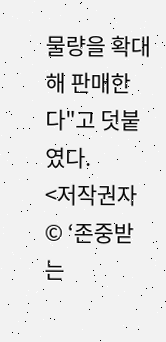물량을 확대해 판매한다"고 덧붙였다.
<저작권자 © ‘존중받는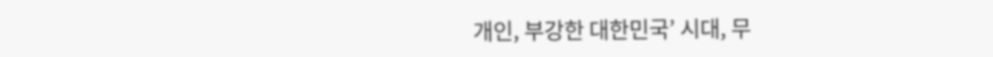개인, 부강한 대한민국’ 시대, 무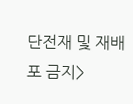단전재 및 재배포 금지>